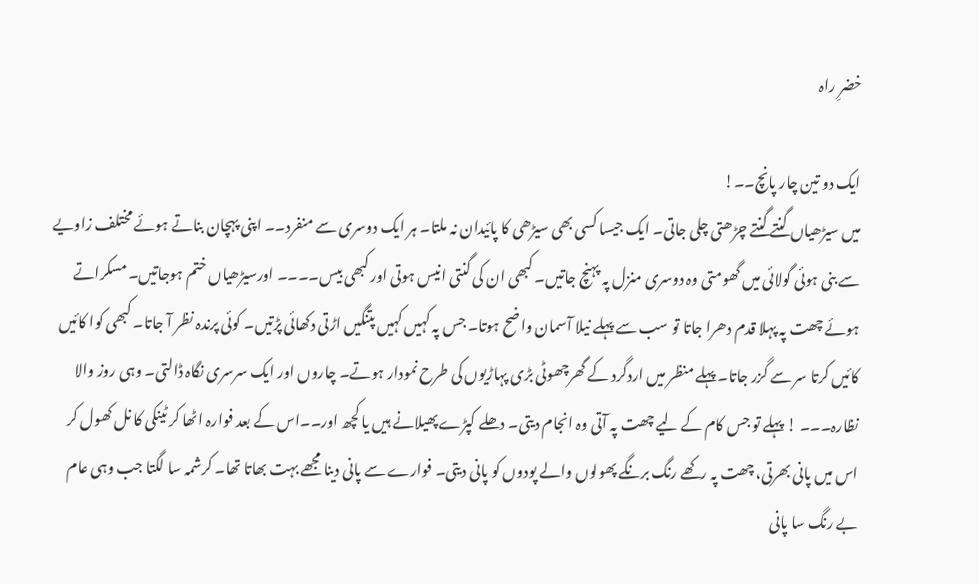خضرِ راہ

ایک دو تین چار پانچ۔۔!
میں سیڑھیاں گنتے گنتے چڑھتی چلی جاتی۔ ایک جیسا کسی بھی سیڑھی کا پائیدان نہ ملتا۔ ہر ایک دوسری سے منفرد۔۔ اپنی پہچان بناتے ہوئے مختلف زاویے سے بنی ہوئی گولائی میں گھومتی وہ دوسری منزل پہ پہنچ جاتیں۔ کبھی ان کی گنتی انیس ہوتی اور کبھی بیس۔۔۔۔ اورسیڑھیاں ختم ہوجاتیں۔ مسکراتے ہوئے چھت پہ پہلا قدم دھرا جاتا تو سب سے پہلے نیلا آسمان واضح ہوتا۔ جس پہ کہیں کہیں پتنگیں اڑتی دکھائی پڑتیں۔ کوئی پرندہ نظر آ جاتا۔ کبھی کوا کائیں کائیں کرتا سر سے گزر جاتا۔ پہلے منظر میں اردگرد کے گھرچھوٹی بڑی پہاڑیوں کی طرح نمودار ہوتے۔ چاروں اور ایک سرسری نگاہ ڈالتی۔ وہی روز والا نظارہ۔۔۔ ! پہلے تو جس کام کے لیے چھت پہ آتی وہ انجام دیتی۔ دھلے کپڑے پھیلانے ہیں یا کچھ اور۔۔اس کے بعد فوارہ اٹھا کر ٹینکی کا نل کھول کر اس میں پانی بھرتی، چھت پہ رکھے رنگ برنگے پھولوں والے پودوں کو پانی دیتی۔ فوارے سے پانی دینا مجھے بہت بھاتا تھا۔ کرشمہ سا لگتا جب وہی عام بے رنگ سا پانی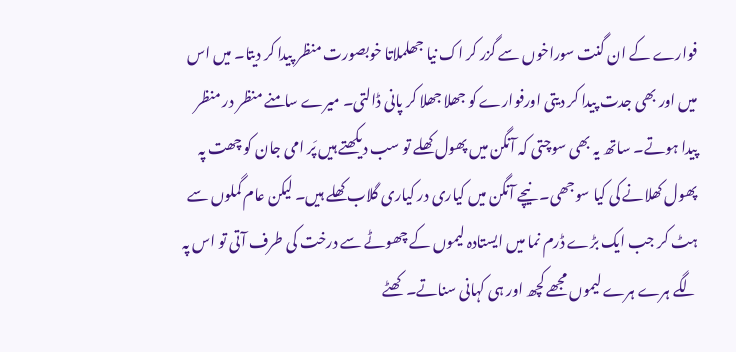فوارے کے ان گنت سوراخوں سے گزر کر اک نیا جھلملاتا خوبصورت منظر پیدا کر دیتا۔ میں اس میں اور بھی جدت پیدا کر دیتی اورفوارے کو جھلا جھلا کر پانی ڈالتی۔ میرے سامنے منظر در منظر پیدا ہوتے۔ ساتھ یہ بھی سوچتی کہ آنگن میں پھول کھلے تو سب دیکھتے ہیں پَر امی جان کو چھت پہ پھول کھلانے کی کیا سوجھی۔ نیچے آنگن میں کیاری در کیاری گلاب کھلے ہیں۔ لیکن عام گملوں سے ہٹ کر جب ایک بڑے ڈرم نما میں ایستادہ لیموں کے چھوٹے سے درخت کی طرف آتی تو اس پہ لگے ہرے ہرے لیموں مجھے کچھ اور ہی کہانی سناتے۔ کھٹے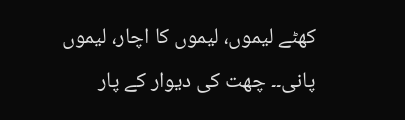کھٹے لیموں، لیموں کا اچار، لیموں پانی۔۔ چھت کی دیوار کے پار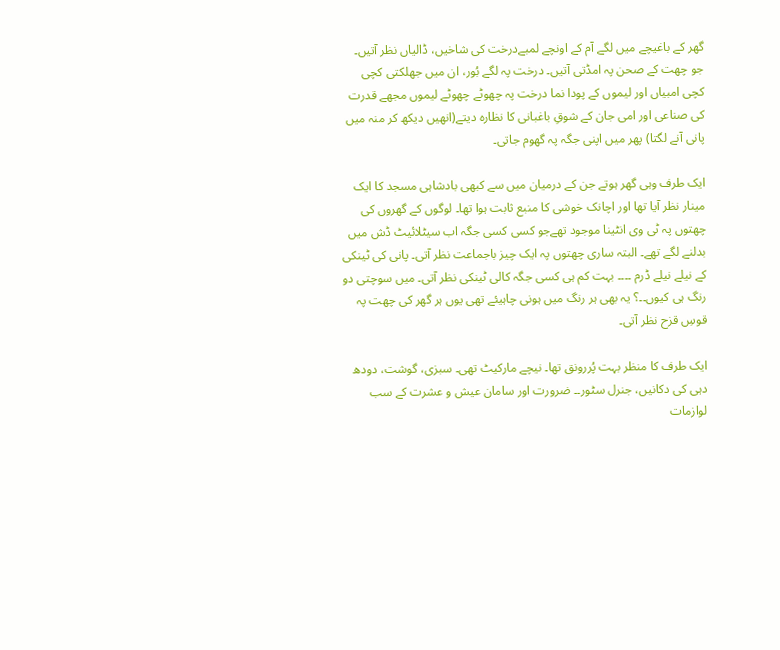گھر کے باغیچے میں لگے آم کے اونچے لمبےدرخت کی شاخیں، ڈالیاں نظر آتیں۔ جو چھت کے صحن پہ امڈتی آتیں۔ درخت پہ لگے بُور، ان میں جھلکتی کچی کچی امبیاں اور لیموں کے پودا نما درخت پہ چھوٹے چھوٹے لیموں مجھے قدرت کی صناعی اور امی جان کے شوقِ باغبانی کا نظارہ دیتے(انھیں دیکھ کر منہ میں پانی آنے لگتا) پھر میں اپنی جگہ پہ گھوم جاتی۔

ایک طرف وہی گھر ہوتے جن کے درمیان میں سے کبھی بادشاہی مسجد کا ایک مینار نظر آیا تھا اور اچانک خوشی کا منبع ثابت ہوا تھا۔ لوگوں کے گھروں کی چھتوں پہ ٹی وی انٹینا موجود تھےجو کسی کسی جگہ اب سیٹلائیٹ ڈش میں بدلنے لگے تھے۔ البتہ ساری چھتوں پہ ایک چیز باجماعت نظر آتی۔ پانی کی ٹینکی کے نیلے نیلے ڈرم ۔۔۔۔ بہت کم ہی کسی جگہ کالی ٹینکی نظر آتی۔ میں سوچتی دو رنگ ہی کیوں۔۔؟ یہ بھی ہر رنگ میں ہونی چاہیئے تھی یوں ہر گھر کی چھت پہ قوسِ قزح نظر آتی۔

ایک طرف کا منظر بہت پُررونق تھا۔ نیچے مارکیٹ تھی۔ سبزی، گوشت، دودھ دہی کی دکانیں، جنرل سٹور۔۔ ضرورت اور سامان عیش و عشرت کے سب لوازمات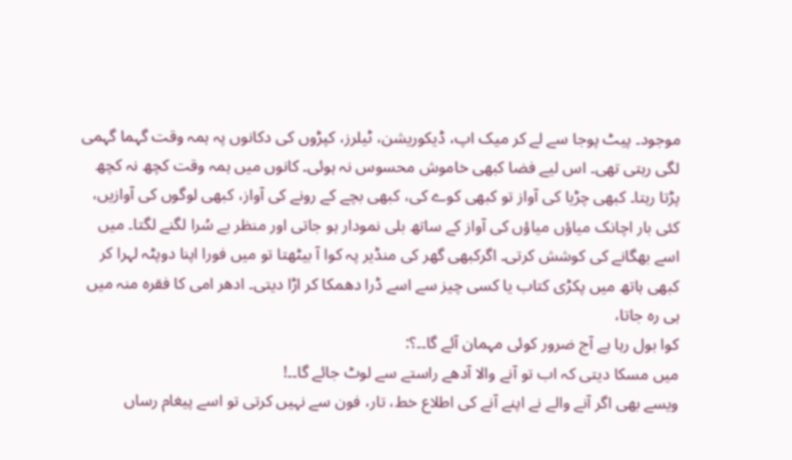موجود۔ پیٹ پوجا سے لے کر میک اپ، ڈیکوریشن، ٹیلرز، کپڑوں کی دکانوں پہ ہمہ وقت گہما گہمی لگی رہتی تھی۔ اس لیے فضا کبھی خاموش محسوس نہ ہوئی۔ کانوں میں ہمہ وقت کچھ نہ کچھ پڑتا رہتا۔ کبھی چڑیا کی آواز تو کبھی کوے کی، کبھی بچے کے رونے کی آواز، کبھی لوگوں کی آوازیں، کئی بار اچانک میاؤں میاؤں کی آواز کے ساتھ بلی نمودار ہو جاتی اور منظر بے سُرا لگنے لگتا۔ میں اسے بھگانے کی کوشش کرتی۔ اگرکبھی گھر کی منڈیر پہ کوا آ بیٹھتا تو میں فورا اپنا دوپٹہ لہرا کر کبھی ہاتھ میں پکڑی کتاب یا کسی چیز سے اسے ڈرا دھمکا کر اڑا دیتی۔ ادھر امی کا فقرہ منہ میں ہی رہ جاتا،
کوا بول رہا ہے آج ضرور کوئی مہمان آئے گا۔۔؟:
میں مسکا دیتی کہ اب تو آنے والا آدھے راستے سے لوٹ جائے گا۔۔!
ویسے بھی اگر آنے والے نے اپنے آنے کی اطلاع خط، تار، فون سے نہیں کرتی تو اسے پیغام رساں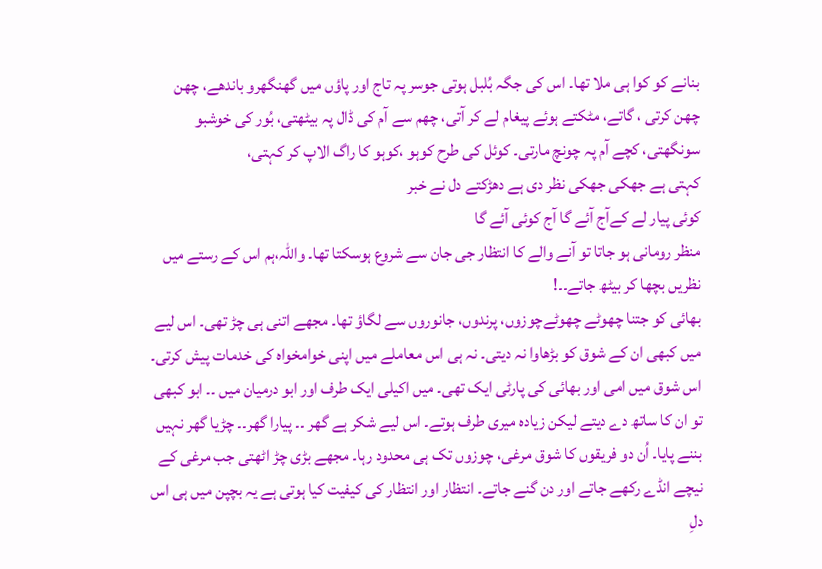بنانے کو کوا ہی ملا تھا۔ اس کی جگہ بُلبل ہوتی جوسر پہ تاج اور پاؤں میں گھنگھرو باندھے، چھن چھن کرتی ، گاتے، مٹکتے ہوئے پیغام لے کر آتی، چھم سے آم کی ڈال پہ بیٹھتی، بُور کی خوشبو سونگھتی، کچے آم پہ چونچ مارتی۔ کوئل کی طرح کوہو ،کوہو کا راگ الاپ کر کہتی،
کہتی ہے جھکی جھکی نظر دی ہے دھڑکتے دل نے خبر
کوئی پیار لے کےآج آئے گا آج کوئی آئے گا
منظر رومانی ہو جاتا تو آنے والے کا انتظار جی جان سے شروع ہوسکتا تھا۔ واللہ،ہم اس کے رستے میں نظریں بچھا کر بیٹھ جاتے۔۔!
بھائی کو جتنا چھوٹے چھوٹےچوزوں، پرندوں، جانوروں سے لگاؤ تھا۔ مجھے اتنی ہی چڑ تھی۔ اس لیے میں کبھی ان کے شوق کو بڑھاوا نہ دیتی۔ نہ ہی اس معاملے میں اپنی خوامخواہ کی خدمات پیش کرتی۔ اس شوق میں امی اور بھائی کی پارٹی ایک تھی۔ میں اکیلی ایک طرف اور ابو درمیان میں ۔۔ ابو کبھی تو ان کا ساتھ دے دیتے لیکن زیادہ میری طرف ہوتے۔ اس لیے شکر ہے گھر ۔۔ پیارا گھر۔۔ چڑیا گھر نہیں بننے پایا۔ اُن دو فریقوں کا شوق مرغی، چوزوں تک ہی محدود رہا۔ مجھے بڑی چڑ اٹھتی جب مرغی کے نیچے انڈے رکھے جاتے اور دن گنے جاتے۔ انتظار اور انتظار کی کیفیت کیا ہوتی ہے یہ بچپن میں ہی اس دلِ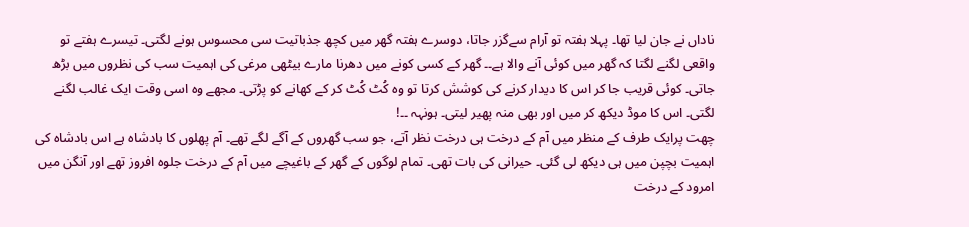ناداں نے جان لیا تھا۔ پہلا ہفتہ تو آرام سےگزر جاتا، دوسرے ہفتہ گھر میں کچھ جذباتیت سی محسوس ہونے لگتی۔ تیسرے ہفتے تو واقعی لگنے لگتا کہ گھر میں کوئی آنے والا ہے۔۔ گھر کے کسی کونے میں دھرنا مارے بیٹھی مرغی کی اہمیت سب کی نظروں میں بڑھ جاتی۔ کوئی قریب جا کر اس کا دیدار کرنے کی کوشش کرتا تو وہ کُٹ کُٹ کر کے کھانے کو پڑتی۔ مجھے وہ اسی وقت ایک غالب لگنے لگتی۔ اس کا موڈ دیکھ کر میں اور بھی منہ پھیر لیتی۔ ہونہہ ۔۔!
چھت پرایک طرف کے منظر میں آم کے درخت ہی درخت نظر آتے، جو سب گھروں کے آگے لگے تھے۔ آم پھلوں کا بادشاہ ہے اس بادشاہ کی اہمیت بچپن میں ہی دیکھ لی گئی۔ حیرانی کی بات تھی۔ تمام لوگوں کے گھر کے باغیچے میں آم کے درخت جلوہ افروز تھے اور آنگن میں امرود کے درخت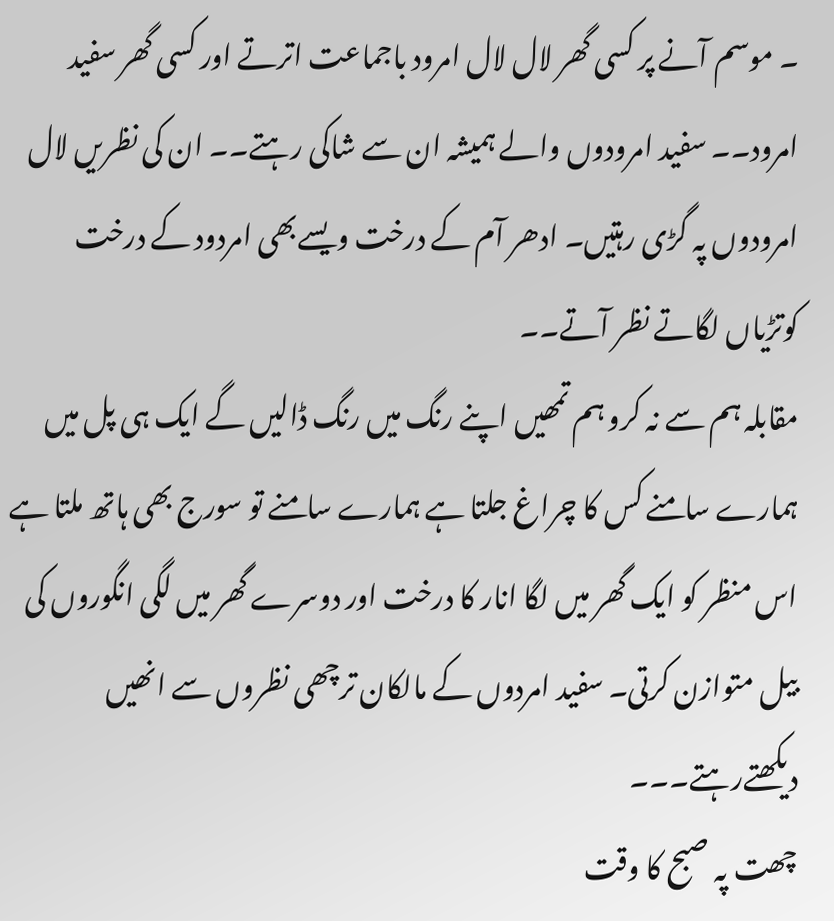۔ موسم آنے پر کسی گھر لال لال امرود باجماعت اترتے اور کسی گھر سفید امرود۔۔ سفید امرودوں والے ہمیشہ ان سے شاکی رہتے۔۔ ان کی نظریں لال امرودوں پہ گڑی رہتیں۔ ادھر آم کے درخت ویسےبھی امردود کے درخت کوتڑیاں لگاتے نظر آتے۔۔
مقابلہ ہم سے نہ کرو ہم تمھیں اپنے رنگ میں رنگ ڈالیں گے ایک ہی پل میں
ہمارے سامنے کس کا چراغ جلتا ہے ہمارے سامنے تو سورج بھی ہاتھ ملتا ہے
اس منظر کو ایک گھر میں لگا انار کا درخت اور دوسرے گھر میں لگی انگوروں کی بیل متوازن کرتی۔ سفید امردوں کے مالکان ترچھی نظروں سے انھیں دیکھتےرہتے۔۔۔
چھت پہ صبح کا وقت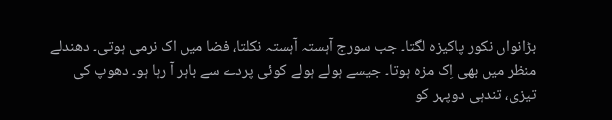بڑانواں نکور پاکیزہ لگتا۔ جب سورج آہستہ آہستہ نکلتا، فضا میں اک نرمی ہوتی۔ دھندلے منظر میں بھی اِک مزہ ہوتا۔ جیسے ہولے ہولے کوئی پردے سے باہر آ رہا ہو۔ دھوپ کی تیزی، تندہی دوپہر کو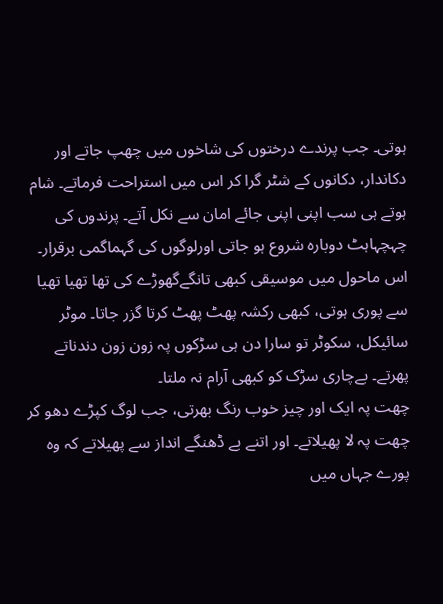ہوتی۔ جب پرندے درختوں کی شاخوں میں چھپ جاتے اور دکاندار، دکانوں کے شٹر گرا کر اس میں استراحت فرماتے۔ شام ہوتے ہی سب اپنی اپنی جائے امان سے نکل آتے۔ پرندوں کی چہچہاہٹ دوبارہ شروع ہو جاتی اورلوگوں کی گہماگمی برقرار۔ اس ماحول میں موسیقی کبھی تانگےگھوڑے کی تھا تھیا تھیا سے پوری ہوتی، کبھی رکشہ پھٹ پھٹ کرتا گزر جاتا۔ موٹر سائیکل، سکوٹر تو سارا دن ہی سڑکوں پہ زون زون دندناتے پھرتے۔ بےچاری سڑک کو کبھی آرام نہ ملتا۔
چھت پہ ایک اور چیز خوب رنگ بھرتی، جب لوگ کپڑے دھو کر چھت پہ لا پھیلاتے۔ اور اتنے بے ڈھنگے انداز سے پھیلاتے کہ وہ پورے جہاں میں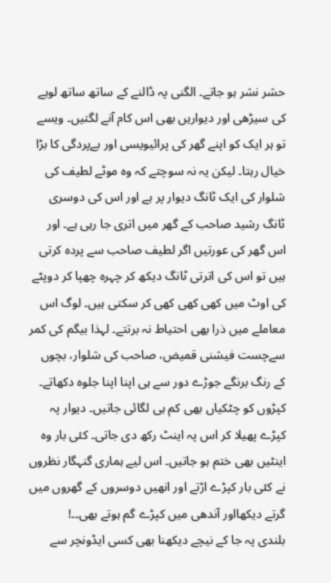حشر نشر ہو جاتے۔ الگنی پہ ڈالنے کے ساتھ ساتھ لوہے کی سیڑھی اور دیواریں بھی اس کام آنے لگتیں۔ ویسے تو ہر ایک کو اپنے گھر کی پرائیویسی اور بےپردگی کا بڑا خیال رہتا۔ لیکن یہ نہ سوچتے کہ وہ موٹے لطیف کی شلوار کی ایک ٹانگ دیوار پر ہے اور اس کی دوسری ٹانگ رشید صاحب کے گھر میں اتری جا رہی ہے۔ اور اس گھر کی عورتیں اگر لطیف صاحب سے پردہ کرتی ہیں تو اس کی اترتی ٹانگ دیکھ کر چہرہ چھپا کر دوپٹے کی اوٹ میں کھی کھی کھی کر سکتی ہیں۔ لوگ اس معاملے میں ذرا بھی احتیاط نہ برتتے۔ لہذا بیگم کی کمر سےچست فیشنی قمیض، صاحب کی شلوار، بچوں کے رنگ برنگے جوڑے دور سے ہی اپنا اپنا جلوہ دکھاتے۔ کپڑوں کو چٹکیاں بھی کم ہی لگائی جاتیں۔ دیوار پہ کپڑے پھیلا کر اس پہ اینٹ رکھ دی جاتی۔ کئی بار وہ اینٹیں بھی ختم ہو جاتیں۔ اس لیے ہماری گنہگار نظروں نے کئی بار کپڑے اڑتے اور انھیں دوسروں کے گھروں میں گرتے دیکھااور آندھی میں کپڑے گم ہوتے بھی۔۔!
بلندی پہ جا کے نیچے دیکھنا بھی کسی ایڈونچر سے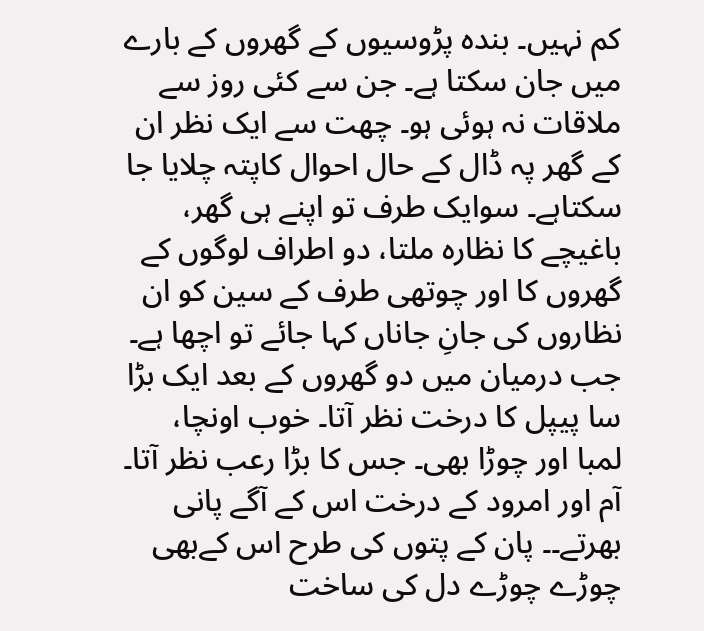کم نہیں۔ بندہ پڑوسیوں کے گھروں کے بارے میں جان سکتا ہے۔ جن سے کئی روز سے ملاقات نہ ہوئی ہو۔ چھت سے ایک نظر ان کے گھر پہ ڈال کے حال احوال کاپتہ چلایا جا سکتاہے۔ سوایک طرف تو اپنے ہی گھر، باغیچے کا نظارہ ملتا، دو اطراف لوگوں کے گھروں کا اور چوتھی طرف کے سین کو ان نظاروں کی جانِ جاناں کہا جائے تو اچھا ہے۔ جب درمیان میں دو گھروں کے بعد ایک بڑا سا پیپل کا درخت نظر آتا۔ خوب اونچا، لمبا اور چوڑا بھی۔ جس کا بڑا رعب نظر آتا۔ آم اور امرود کے درخت اس کے آگے پانی بھرتے۔۔ پان کے پتوں کی طرح اس کےبھی چوڑے چوڑے دل کی ساخت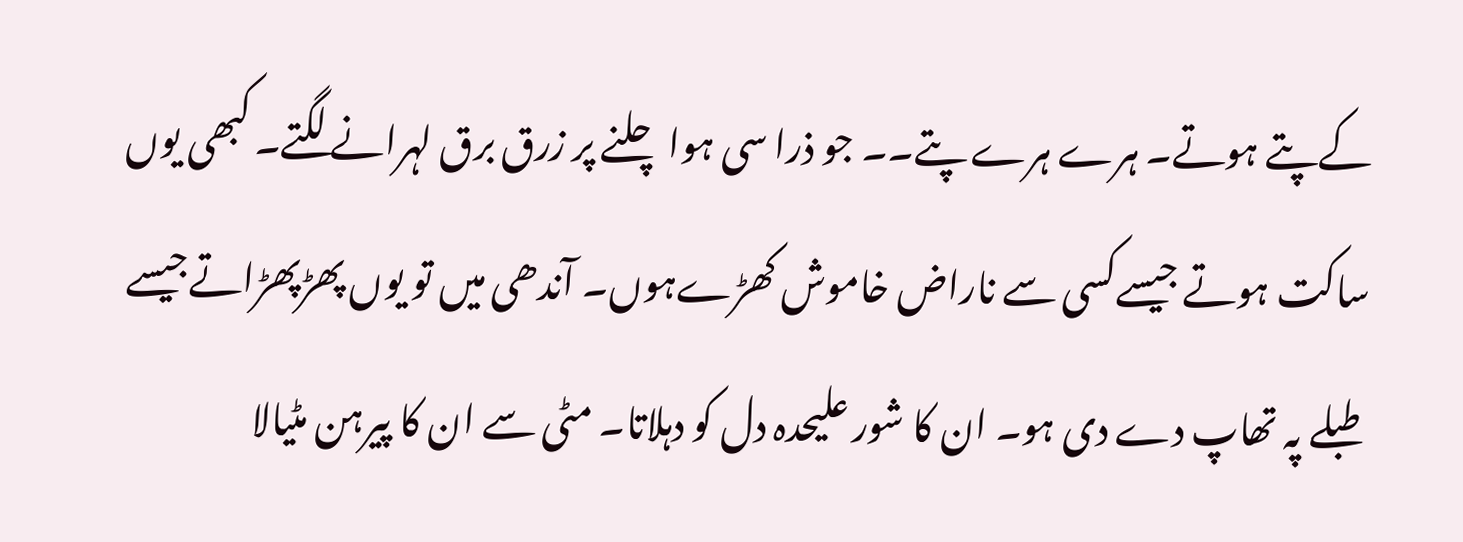کےپتے ہوتے۔ ہرے ہرے پتے۔۔ جو ذرا سی ہوا چلنے پر زرق برق لہرانے لگتے۔ کبھی یوں ساکت ہوتے جیسےکسی سے ناراض خاموش کھڑےہوں۔ آندھی میں تو یوں پھڑپھڑاتےجیسے طبلے پہ تھاپ دے دی ہو۔ ان کا شور علیحدہ دل کو دہلاتا۔ مٹی سے ان کا پیرہن مٹیالا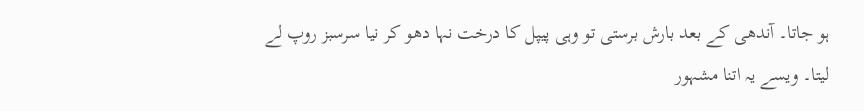ہو جاتا۔ آندھی کے بعد بارش برستی تو وہی پیپل کا درخت نہا دھو کر نیا سرسبز روپ لے لیتا۔ ویسے یہ اتنا مشہور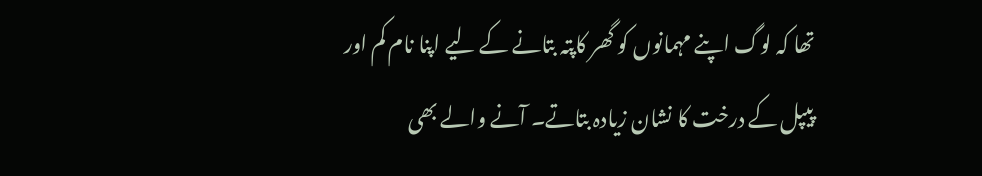تھا کہ لوگ اپنے مہمانوں کو گھر کاپتہ بتانے کے لیے اپنا نام کم اور پیپل کے درخت کا نشان زیادہ بتاتے۔ آنے والے بھی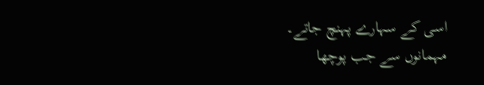اسی کے سہارے پہنچ جاتے۔ مہمانوں سے جب پوچھا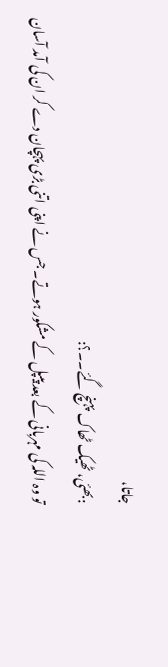جاتا،
:بھئی، ٹھیک ٹھاک پہنچ گئے۔۔؟:
تو وہ اللہ کی مہربانی کے بعد پیپل کے مشکور ہوتے۔ جس نے اپنی اتنی بڑی پہچان دے کر ان کی آمد آسان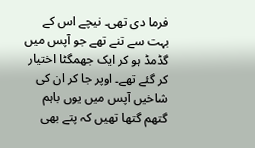فرما دی تھی۔ نیچے اس کے بہت سے تنے تھے جو آپس میں گڈمڈ ہو کر ایک جھمگٹا اختیار کر گئے تھے۔ اوپر جا کر ان کی شاخیں آپس میں یوں باہم گتھم گتھا تھیں کہ پتے بھی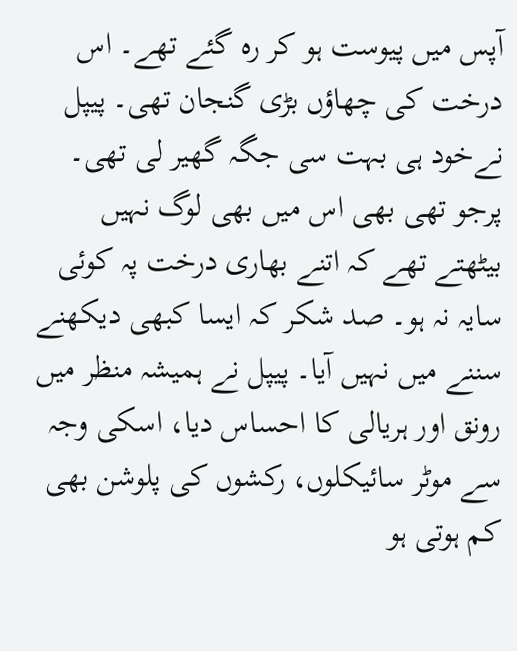آپس میں پیوست ہو کر رہ گئے تھے۔ اس درخت کی چھاؤں بڑی گنجان تھی۔ پیپل نےخود ہی بہت سی جگہ گھیر لی تھی۔ پرجو تھی بھی اس میں بھی لوگ نہیں بیٹھتے تھے کہ اتنے بھاری درخت پہ کوئی سایہ نہ ہو۔ صد شکر کہ ایسا کبھی دیکھنے سننے میں نہیں آیا۔ پیپل نے ہمیشہ منظر میں رونق اور ہریالی کا احساس دیا، اسکی وجہ سے موٹر سائیکلوں، رکشوں کی پلوشن بھی کم ہوتی ہو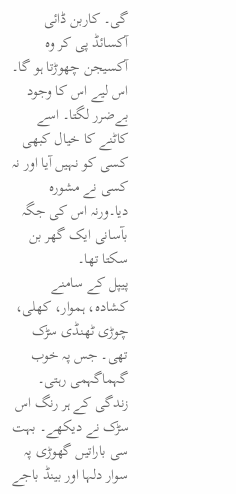گی۔ کاربن ڈائی آکسائڈ پی کر وہ آکسیجن چھوڑتا ہو گا۔ اس لیے اس کا وجود بےضرر لگتا۔ اسے کاٹنے کا خیال کبھی کسی کو نہیں آیا اور نہ کسی نے مشورہ دیا۔ورنہ اس کی جگہ بآسانی ایک گھر بن سکتا تھا۔
پیپل کے سامنے کشادہ، ہموار، کھلی، چوڑی ٹھنڈی سڑک تھی۔ جس پہ خوب گہماگہمی رہتی۔ زندگی کے ہر رنگ اس سڑک نے دیکھے۔ بہت سی باراتیں گھوڑی پہ سوار دلہا اور بینڈ باجے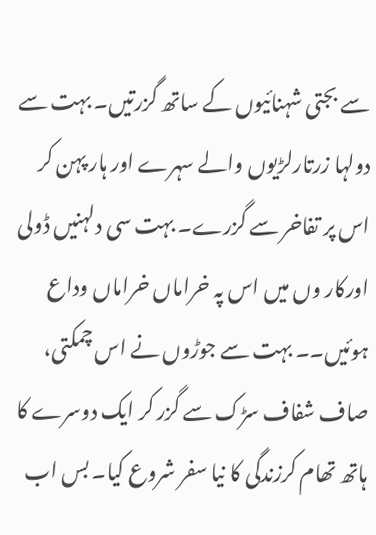سے بجتی شہنائیوں کے ساتھ گزرتیں۔ بہت سے دولہا زرتارلڑیوں والے سہرے اور ہار پہن کر اس پر تفاخر سے گزرے۔ بہت سی دلہنیں ڈولی اورکار وں میں اس پہ خراماں خراماں وداع ہوئیں۔۔ بہت سے جوڑوں نے اس چمکتی، صاف شفاف سڑک سے گزر کر ایک دوسرے کا ہاتھ تھام کرزندگی کا نیا سفر شروع کیا۔ بس اب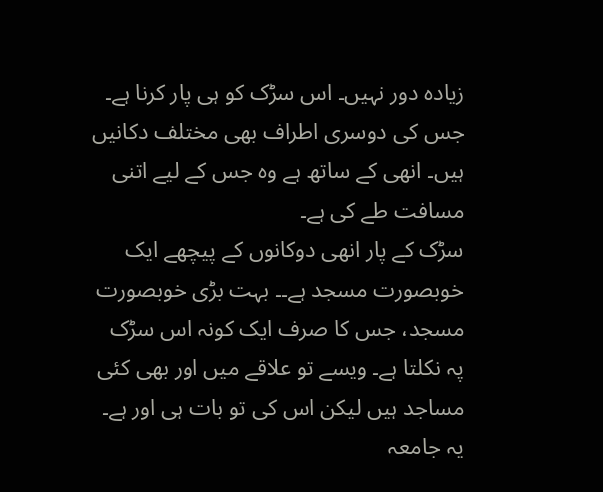زیادہ دور نہیں۔ اس سڑک کو ہی پار کرنا ہے۔ جس کی دوسری اطراف بھی مختلف دکانیں ہیں۔ انھی کے ساتھ ہے وہ جس کے لیے اتنی مسافت طے کی ہے۔
سڑک کے پار انھی دوکانوں کے پیچھے ایک خوبصورت مسجد ہے۔۔ بہت بڑی خوبصورت مسجد، جس کا صرف ایک کونہ اس سڑک پہ نکلتا ہے۔ ویسے تو علاقے میں اور بھی کئی مساجد ہیں لیکن اس کی تو بات ہی اور ہے۔ یہ جامعہ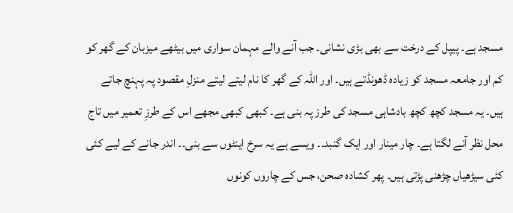مسجد ہے۔ پیپل کے درخت سے بھی بڑی نشانی۔ جب آنے والے مہمان سواری میں بیٹھے میزبان کے گھر کو کم اور جامعہ مسجد کو زیادہ ڈھونڈتے ہیں۔ اور اللہ کے گھر کا نام لیتے لیتے منزلِ مقصود پہ پہنچ جاتے ہیں۔ یہ مسجد کچھ کچھ بادشاہی مسجد کی طرز پہ بنی ہے۔ کبھی کبھی مجھے اس کے طرزِ تعمیر میں تاج محل نظر آنے لگتا ہے۔ چار مینار اور ایک گنبد۔۔ ویسے ہے یہ سرخ اینٹوں سے بنی۔۔ اندر جانے کے لیے کئی کئی سیڑھیاں چڑھنی پڑتی ہیں۔ پھر کشادہ صحن، جس کے چاروں کونوں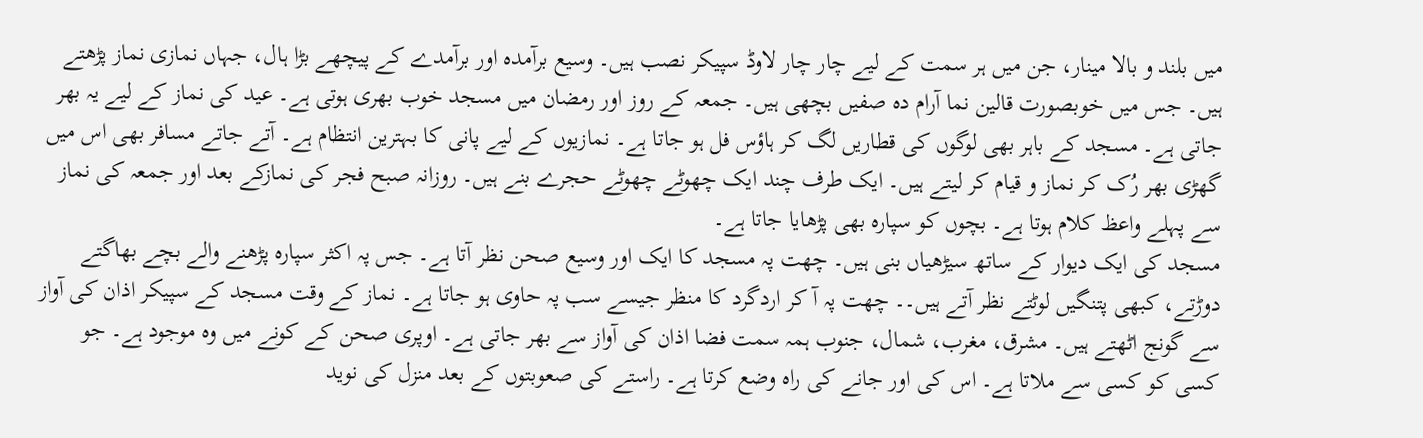میں بلند و بالا مینار، جن میں ہر سمت کے لیے چار چار لاوڈ سپیکر نصب ہیں۔ وسیع برآمدہ اور برآمدے کے پیچھے بڑا ہال، جہاں نمازی نماز پڑھتے ہیں۔ جس میں خوبصورت قالین نما آرام دہ صفیں بچھی ہیں۔ جمعہ کے روز اور رمضان میں مسجد خوب بھری ہوتی ہے۔ عید کی نماز کے لیے یہ بھر جاتی ہے۔ مسجد کے باہر بھی لوگوں کی قطاریں لگ کر ہاؤس فل ہو جاتا ہے۔ نمازیوں کے لیے پانی کا بہترین انتظام ہے۔ آتے جاتے مسافر بھی اس میں گھڑی بھر رُک کر نماز و قیام کر لیتے ہیں۔ ایک طرف چند ایک چھوٹے چھوٹے حجرے بنے ہیں۔ روزانہ صبح فجر کی نمازکے بعد اور جمعہ کی نماز سے پہلے واعظ کلام ہوتا ہے۔ بچوں کو سپارہ بھی پڑھایا جاتا ہے۔
مسجد کی ایک دیوار کے ساتھ سیڑھیاں بنی ہیں۔ چھت پہ مسجد کا ایک اور وسیع صحن نظر آتا ہے۔ جس پہ اکثر سپارہ پڑھنے والے بچے بھاگتے دوڑتے، کبھی پتنگیں لوٹتے نظر آتے ہیں۔۔ چھت پہ آ کر اردگرد کا منظر جیسے سب پہ حاوی ہو جاتا ہے۔ نماز کے وقت مسجد کے سپیکر اذان کی آواز سے گونج اٹھتے ہیں۔ مشرق، مغرب، شمال، جنوب ہمہ سمت فضا اذان کی آواز سے بھر جاتی ہے۔ اوپری صحن کے کونے میں وہ موجود ہے۔ جو کسی کو کسی سے ملاتا ہے۔ اس کی اور جانے کی راہ وضع کرتا ہے۔ راستے کی صعوبتوں کے بعد منزل کی نوید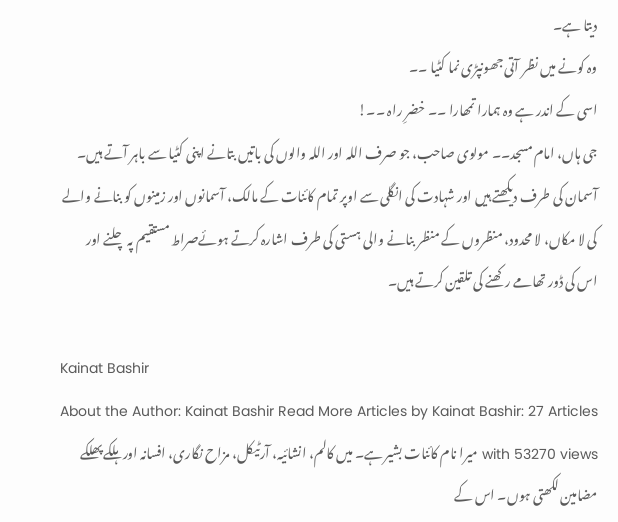دیتا ہے۔
وہ کونے میں نظر آتی جھونپڑی نما کٹیا ۔۔
اسی کے اندر ہے وہ ہمارا تمھارا ۔۔ خضرِ راہ ۔۔!
جی ہاں، امام مسجد۔۔ مولوی صاحب، جو صرف اللہ اور اللہ والوں کی باتیں بتانے اپنی کٹیا سے باہر آتے ہیں۔ آسمان کی طرف دیکھتے ہیں اور شہادت کی انگلی سے اوپر تمام کائنات کے مالک، آسمانوں اور زمینوں کو بنانے والے کی لا مکاں، لا محدود، منظروں کے منظر بنانے والی ہستی کی طرف اشارہ کرتے ہوئےصراط مستقیم پہ چلنے اور اس کی ڈور تھامے رکھنے کی تلقین کرتے ہیں۔

Kainat Bashir
About the Author: Kainat Bashir Read More Articles by Kainat Bashir: 27 Articles with 53270 views میرا نام کائنات بشیر ہے۔ میں کالم، انشائیہ، آرٹیکل، مزاح نگاری، افسانہ اور ہلکے پھلکے مضامین لکھتی ہوں۔ اس کے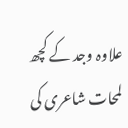علاوہ وجد کے کچھ لمحات شاعری کی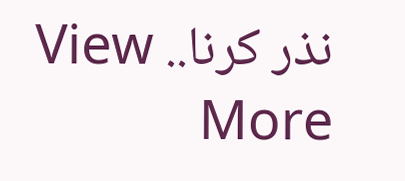نذر کرنا.. View More